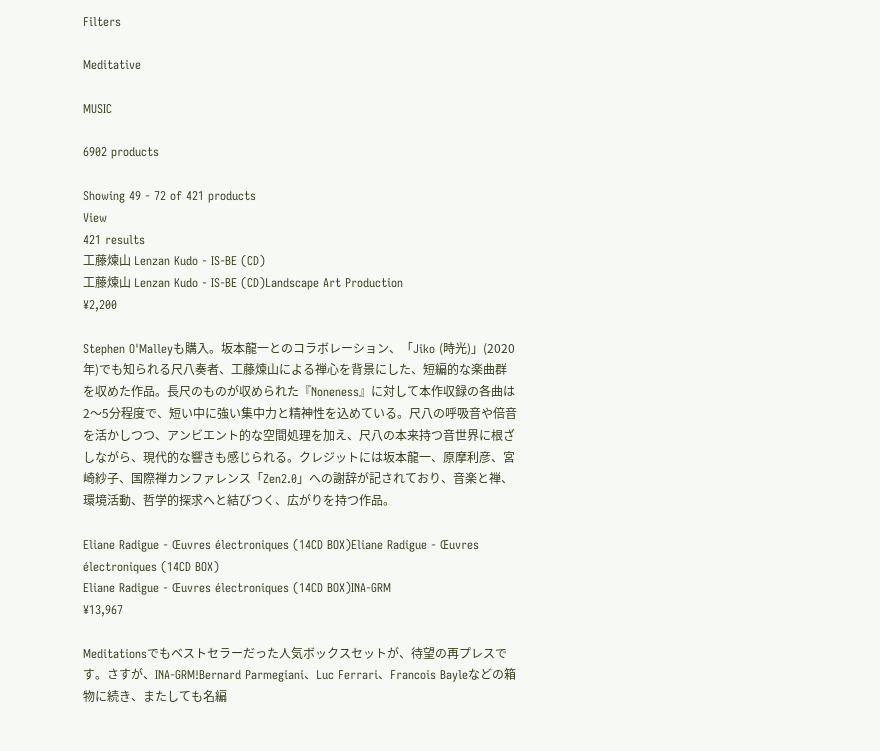Filters

Meditative

MUSIC

6902 products

Showing 49 - 72 of 421 products
View
421 results
工藤煉山 Lenzan Kudo - IS-BE (CD)
工藤煉山 Lenzan Kudo - IS-BE (CD)Landscape Art Production
¥2,200

Stephen O'Malleyも購入。坂本龍一とのコラボレーション、「Jiko (時光)」(2020年)でも知られる尺八奏者、工藤煉山による禅心を背景にした、短編的な楽曲群を収めた作品。長尺のものが収められた『Noneness』に対して本作収録の各曲は2〜5分程度で、短い中に強い集中力と精神性を込めている。尺八の呼吸音や倍音を活かしつつ、アンビエント的な空間処理を加え、尺八の本来持つ音世界に根ざしながら、現代的な響きも感じられる。クレジットには坂本龍一、原摩利彦、宮崎紗子、国際禅カンファレンス「Zen2.0」への謝辞が記されており、音楽と禅、環境活動、哲学的探求へと結びつく、広がりを持つ作品。

Eliane Radigue - Œuvres électroniques (14CD BOX)Eliane Radigue - Œuvres électroniques (14CD BOX)
Eliane Radigue - Œuvres électroniques (14CD BOX)INA-GRM
¥13,967

Meditationsでもベストセラーだった人気ボックスセットが、待望の再プレスです。さすが、INA-GRM!Bernard Parmegiani、Luc Ferrari、Francois Bayleなどの箱物に続き、またしても名編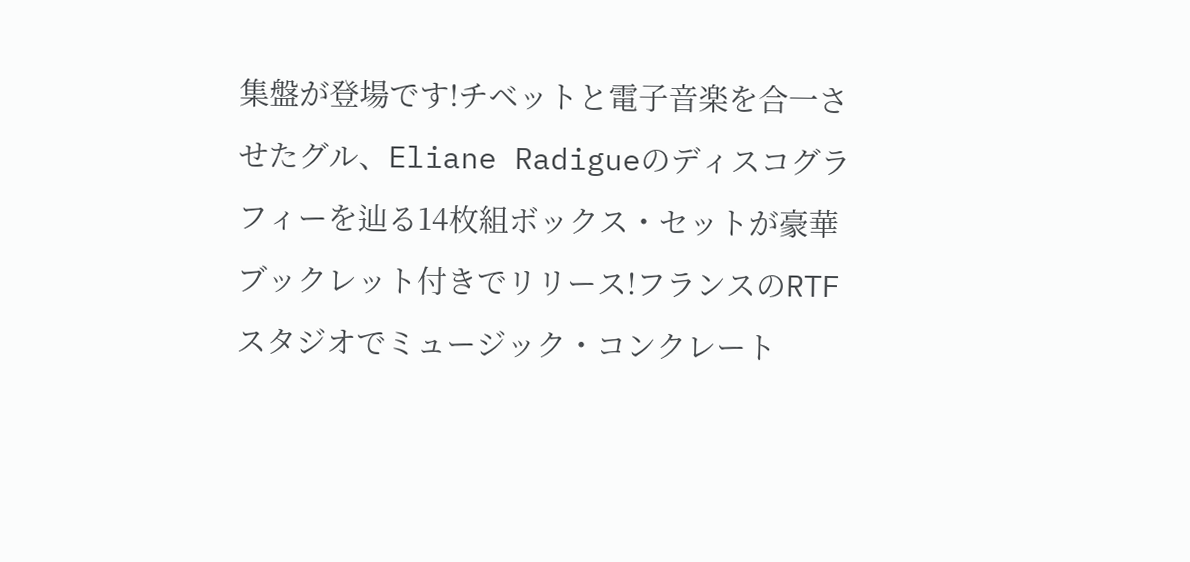集盤が登場です!チベットと電子音楽を合一させたグル、Eliane Radigueのディスコグラフィーを辿る14枚組ボックス・セットが豪華ブックレット付きでリリース!フランスのRTFスタジオでミュージック・コンクレート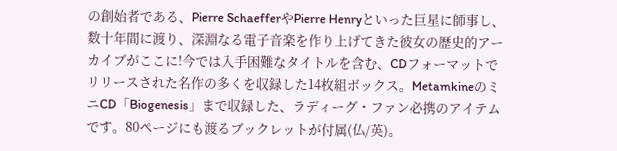の創始者である、Pierre SchaefferやPierre Henryといった巨星に師事し、数十年間に渡り、深淵なる電子音楽を作り上げてきた彼女の歴史的アーカイブがここに!今では入手困難なタイトルを含む、CDフォーマットでリリースされた名作の多くを収録した14枚組ボックス。MetamkineのミニCD「Biogenesis」まで収録した、ラディーグ・ファン必携のアイテムです。80ページにも渡るブックレットが付属(仏/英)。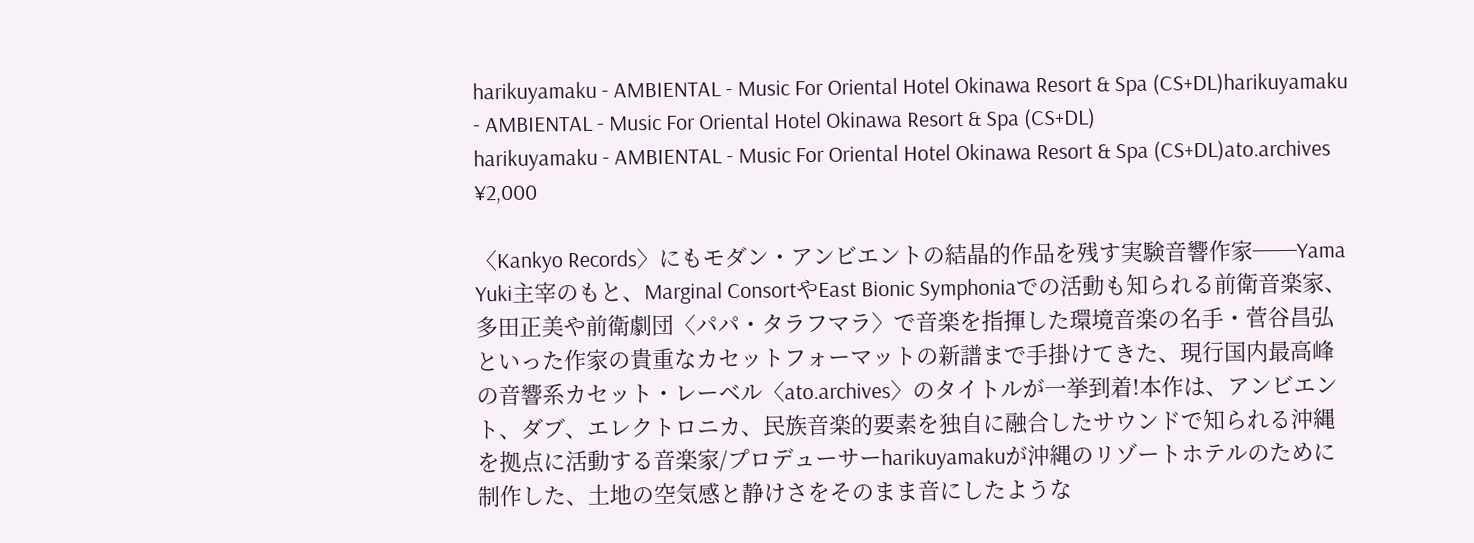harikuyamaku - AMBIENTAL - Music For Oriental Hotel Okinawa Resort & Spa (CS+DL)harikuyamaku - AMBIENTAL - Music For Oriental Hotel Okinawa Resort & Spa (CS+DL)
harikuyamaku - AMBIENTAL - Music For Oriental Hotel Okinawa Resort & Spa (CS+DL)ato.archives
¥2,000

〈Kankyo Records〉にもモダン・アンビエントの結晶的作品を残す実験音響作家──Yama Yuki主宰のもと、Marginal ConsortやEast Bionic Symphoniaでの活動も知られる前衛音楽家、多田正美や前衛劇団〈パパ・タラフマラ〉で音楽を指揮した環境音楽の名手・菅谷昌弘といった作家の貴重なカセットフォーマットの新譜まで手掛けてきた、現行国内最高峰の音響系カセット・レーベル〈ato.archives〉のタイトルが一挙到着!本作は、アンビエント、ダブ、エレクトロニカ、民族音楽的要素を独自に融合したサウンドで知られる沖縄を拠点に活動する音楽家/プロデューサーharikuyamakuが沖縄のリゾートホテルのために制作した、土地の空気感と静けさをそのまま音にしたような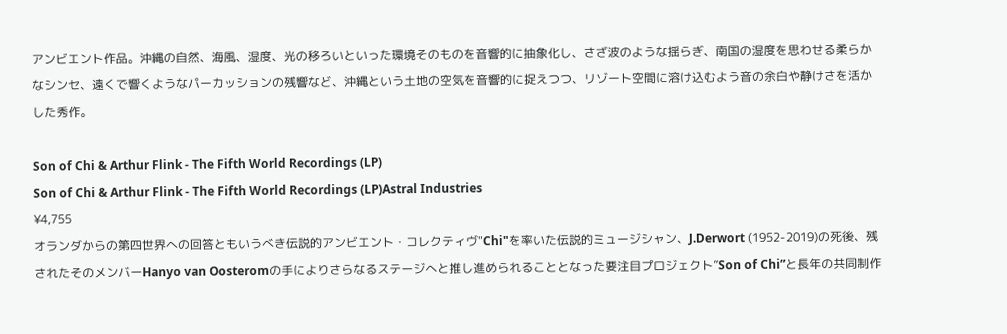アンビエント作品。沖縄の自然、海風、湿度、光の移ろいといった環境そのものを音響的に抽象化し、さざ波のような揺らぎ、南国の湿度を思わせる柔らかなシンセ、遠くで響くようなパーカッションの残響など、沖縄という土地の空気を音響的に捉えつつ、リゾート空間に溶け込むよう音の余白や静けさを活かした秀作。

Son of Chi & Arthur Flink - The Fifth World Recordings (LP)
Son of Chi & Arthur Flink - The Fifth World Recordings (LP)Astral Industries
¥4,755
オランダからの第四世界への回答ともいうべき伝説的アンビエント・コレクティヴ"Chi"を率いた伝説的ミュージシャン、J.Derwort (1952-2019)の死後、残されたそのメンバーHanyo van Oosteromの手によりさらなるステージへと推し進められることとなった要注目プロジェクト”Son of Chi”と長年の共同制作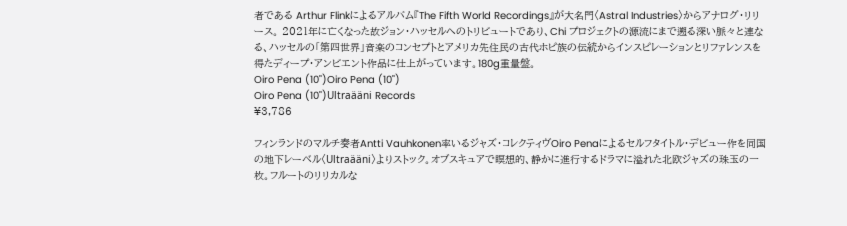者である Arthur Flinkによるアルバム『The Fifth World Recordings』が大名門〈Astral Industries〉からアナログ・リリース。 2021年に亡くなった故ジョン・ハッセルへのトリビュートであり、Chi プロジェクトの源流にまで遡る深い脈々と連なる、ハッセルの「第四世界」音楽のコンセプトとアメリカ先住民の古代ホピ族の伝統からインスピレーションとリファレンスを得たディープ・アンビエント作品に仕上がっています。180g重量盤。
Oiro Pena (10")Oiro Pena (10")
Oiro Pena (10")Ultraääni Records
¥3,786

フィンランドのマルチ奏者Antti Vauhkonen率いるジャズ・コレクティヴOiro Penaによるセルフタイトル・デビュー作を同国の地下レーベル〈Ultraääni〉よりストック。オブスキュアで瞑想的、静かに進行するドラマに溢れた北欧ジャズの珠玉の一枚。フルートのリリカルな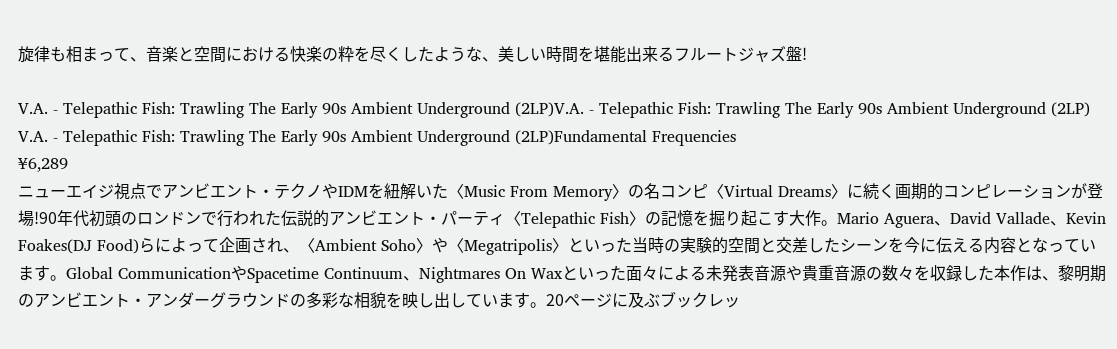旋律も相まって、音楽と空間における快楽の粋を尽くしたような、美しい時間を堪能出来るフルートジャズ盤!

V.A. - Telepathic Fish: Trawling The Early 90s Ambient Underground (2LP)V.A. - Telepathic Fish: Trawling The Early 90s Ambient Underground (2LP)
V.A. - Telepathic Fish: Trawling The Early 90s Ambient Underground (2LP)Fundamental Frequencies
¥6,289
ニューエイジ視点でアンビエント・テクノやIDMを紐解いた〈Music From Memory〉の名コンピ〈Virtual Dreams〉に続く画期的コンピレーションが登場!90年代初頭のロンドンで行われた伝説的アンビエント・パーティ〈Telepathic Fish〉の記憶を掘り起こす大作。Mario Aguera、David Vallade、Kevin Foakes(DJ Food)らによって企画され、〈Ambient Soho〉や〈Megatripolis〉といった当時の実験的空間と交差したシーンを今に伝える内容となっています。Global CommunicationやSpacetime Continuum、Nightmares On Waxといった面々による未発表音源や貴重音源の数々を収録した本作は、黎明期のアンビエント・アンダーグラウンドの多彩な相貌を映し出しています。20ページに及ぶブックレッ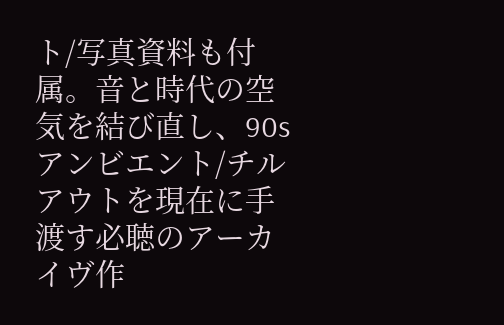ト/写真資料も付属。音と時代の空気を結び直し、90sアンビエント/チルアウトを現在に手渡す必聴のアーカイヴ作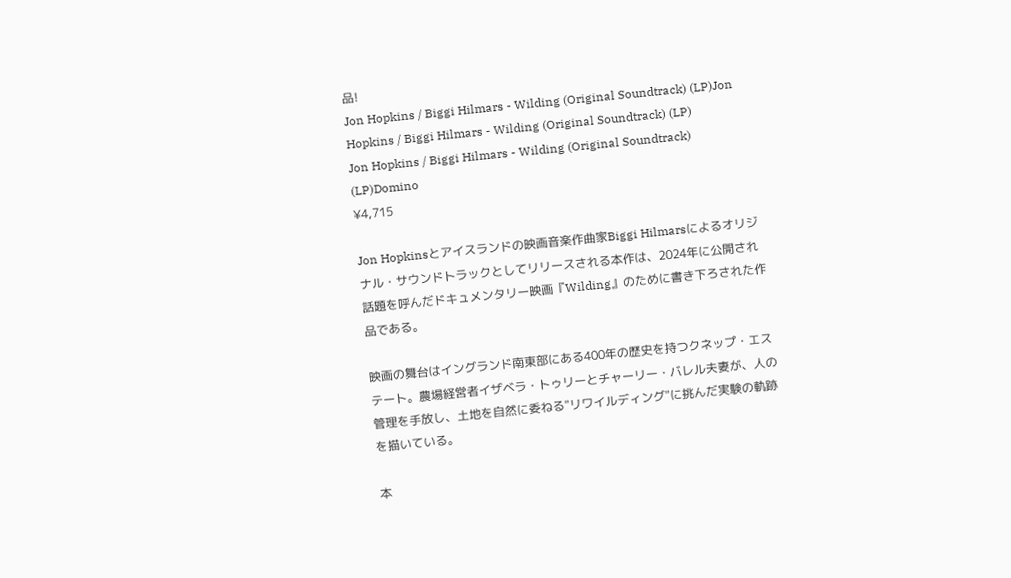品!
Jon Hopkins / Biggi Hilmars - Wilding (Original Soundtrack) (LP)Jon Hopkins / Biggi Hilmars - Wilding (Original Soundtrack) (LP)
Jon Hopkins / Biggi Hilmars - Wilding (Original Soundtrack) (LP)Domino
¥4,715

Jon Hopkinsとアイスランドの映画音楽作曲家Biggi Hilmarsによるオリジナル・サウンドトラックとしてリリースされる本作は、2024年に公開され話題を呼んだドキュメンタリー映画『Wilding』のために書き下ろされた作品である。

映画の舞台はイングランド南東部にある400年の歴史を持つクネップ・エステート。農場経営者イザベラ・トゥリーとチャーリー・バレル夫妻が、人の管理を手放し、土地を自然に委ねる"リワイルディング"に挑んだ実験の軌跡を描いている。

本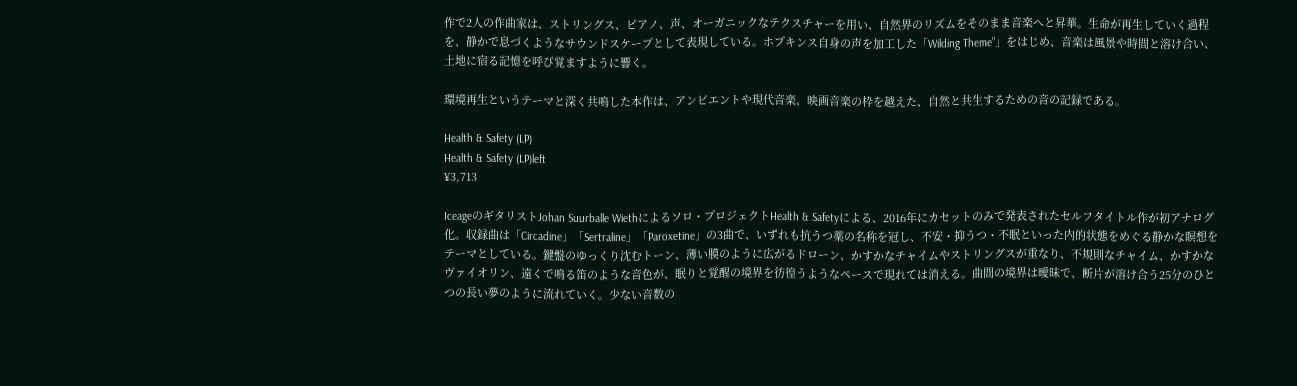作で2人の作曲家は、ストリングス、ピアノ、声、オーガニックなテクスチャーを用い、自然界のリズムをそのまま音楽へと昇華。生命が再生していく過程を、静かで息づくようなサウンドスケープとして表現している。ホプキンス自身の声を加工した「Wilding Theme”」をはじめ、音楽は風景や時間と溶け合い、土地に宿る記憶を呼び覚ますように響く。

環境再生というテーマと深く共鳴した本作は、アンビエントや現代音楽、映画音楽の枠を越えた、自然と共生するための音の記録である。

Health & Safety (LP)
Health & Safety (LP)left
¥3,713

IceageのギタリストJohan Suurballe Wiethによるソロ・プロジェクトHealth & Safetyによる、2016年にカセットのみで発表されたセルフタイトル作が初アナログ化。収録曲は「Circadine」「Sertraline」「Paroxetine」の3曲で、いずれも抗うつ薬の名称を冠し、不安・抑うつ・不眠といった内的状態をめぐる静かな瞑想をテーマとしている。鍵盤のゆっくり沈むトーン、薄い膜のように広がるドローン、かすかなチャイムやストリングスが重なり、不規則なチャイム、かすかなヴァイオリン、遠くで鳴る笛のような音色が、眠りと覚醒の境界を彷徨うようなペースで現れては消える。曲間の境界は曖昧で、断片が溶け合う25分のひとつの長い夢のように流れていく。少ない音数の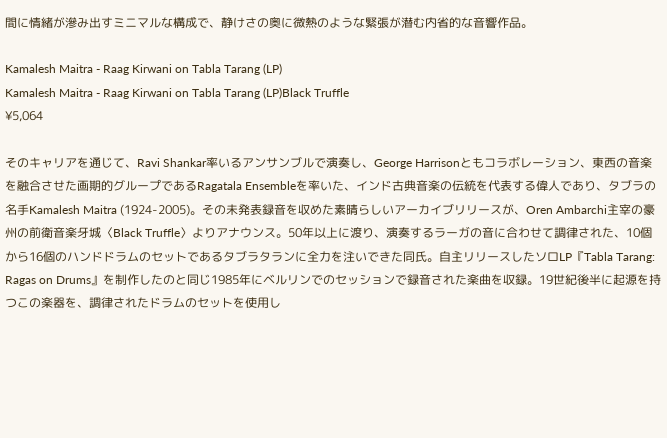間に情緒が滲み出すミニマルな構成で、静けさの奥に微熱のような緊張が潜む内省的な音響作品。

Kamalesh Maitra - Raag Kirwani on Tabla Tarang (LP)
Kamalesh Maitra - Raag Kirwani on Tabla Tarang (LP)Black Truffle
¥5,064

そのキャリアを通じて、Ravi Shankar率いるアンサンブルで演奏し、George Harrisonともコラボレーション、東西の音楽を融合させた画期的グループであるRagatala Ensembleを率いた、インド古典音楽の伝統を代表する偉人であり、タブラの名手Kamalesh Maitra (1924-2005)。その未発表録音を収めた素晴らしいアーカイブリリースが、Oren Ambarchi主宰の豪州の前衛音楽牙城〈Black Truffle〉よりアナウンス。50年以上に渡り、演奏するラーガの音に合わせて調律された、10個から16個のハンドドラムのセットであるタブラタランに全力を注いできた同氏。自主リリースしたソロLP『Tabla Tarang: Ragas on Drums』を制作したのと同じ1985年にベルリンでのセッションで録音された楽曲を収録。19世紀後半に起源を持つこの楽器を、調律されたドラムのセットを使用し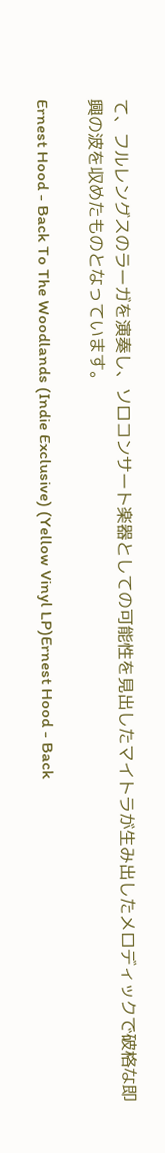て、フルレングスのラーガを演奏し、ソロコンサート楽器としての可能性を見出したマイトラが生み出したメロディックで破格な即興の波を収めたものとなっています。

Ernest Hood - Back To The Woodlands (Indie Exclusive) (Yellow Vinyl LP)Ernest Hood - Back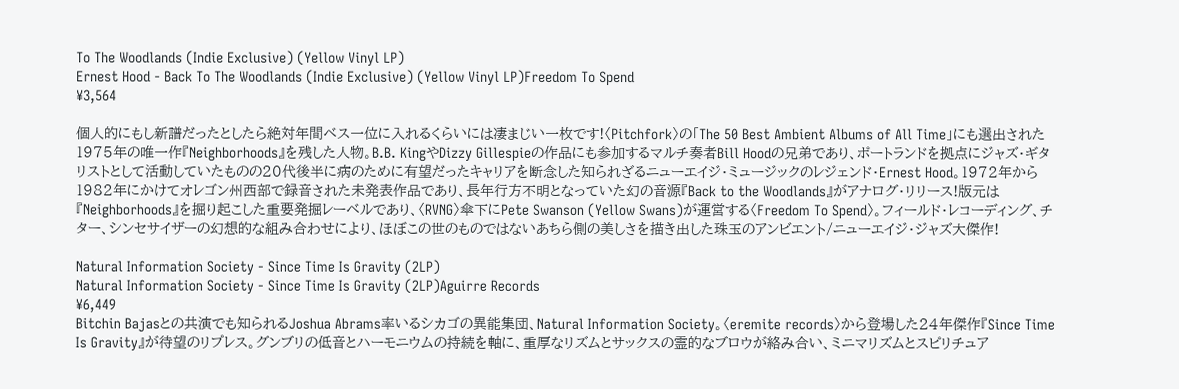To The Woodlands (Indie Exclusive) (Yellow Vinyl LP)
Ernest Hood - Back To The Woodlands (Indie Exclusive) (Yellow Vinyl LP)Freedom To Spend
¥3,564

個人的にもし新譜だったとしたら絶対年間ベス一位に入れるくらいには凄まじい一枚です!〈Pitchfork〉の「The 50 Best Ambient Albums of All Time」にも選出された1975年の唯一作『Neighborhoods』を残した人物。B.B. KingやDizzy Gillespieの作品にも参加するマルチ奏者Bill Hoodの兄弟であり、ポートランドを拠点にジャズ・ギタリストとして活動していたものの20代後半に病のために有望だったキャリアを断念した知られざるニューエイジ・ミュージックのレジェンド・Ernest Hood。1972年から1982年にかけてオレゴン州西部で録音された未発表作品であり、長年行方不明となっていた幻の音源『Back to the Woodlands』がアナログ・リリース!版元は『Neighborhoods』を掘り起こした重要発掘レーベルであり、〈RVNG〉傘下にPete Swanson (Yellow Swans)が運営する〈Freedom To Spend〉。フィールド・レコーディング、チター、シンセサイザーの幻想的な組み合わせにより、ほぼこの世のものではないあちら側の美しさを描き出した珠玉のアンビエント/ニューエイジ・ジャズ大傑作!

Natural Information Society - Since Time Is Gravity (2LP)
Natural Information Society - Since Time Is Gravity (2LP)Aguirre Records
¥6,449
Bitchin Bajasとの共演でも知られるJoshua Abrams率いるシカゴの異能集団、Natural Information Society。〈eremite records〉から登場した24年傑作『Since Time Is Gravity』が待望のリプレス。グンブリの低音とハーモニウムの持続を軸に、重厚なリズムとサックスの霊的なブロウが絡み合い、ミニマリズムとスピリチュア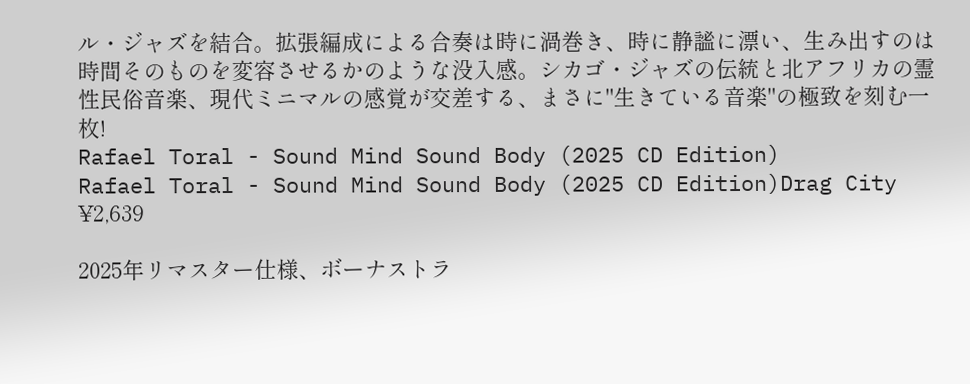ル・ジャズを結合。拡張編成による合奏は時に渦巻き、時に静謐に漂い、生み出すのは時間そのものを変容させるかのような没入感。シカゴ・ジャズの伝統と北アフリカの霊性民俗音楽、現代ミニマルの感覚が交差する、まさに"生きている音楽"の極致を刻む一枚!
Rafael Toral - Sound Mind Sound Body (2025 CD Edition)
Rafael Toral - Sound Mind Sound Body (2025 CD Edition)Drag City
¥2,639

2025年リマスター仕様、ボーナストラ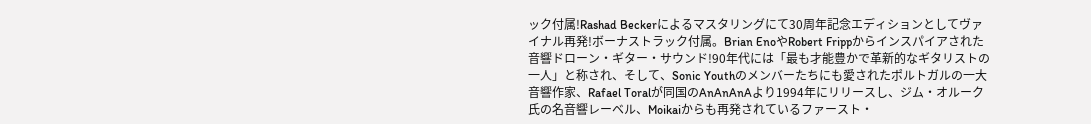ック付属!Rashad Beckerによるマスタリングにて30周年記念エディションとしてヴァイナル再発!ボーナストラック付属。Brian EnoやRobert Frippからインスパイアされた音響ドローン・ギター・サウンド!90年代には「最も才能豊かで革新的なギタリストの一人」と称され、そして、Sonic Youthのメンバーたちにも愛されたポルトガルの一大音響作家、Rafael Toralが同国のAnAnAnAより1994年にリリースし、ジム・オルーク氏の名音響レーベル、Moikaiからも再発されているファースト・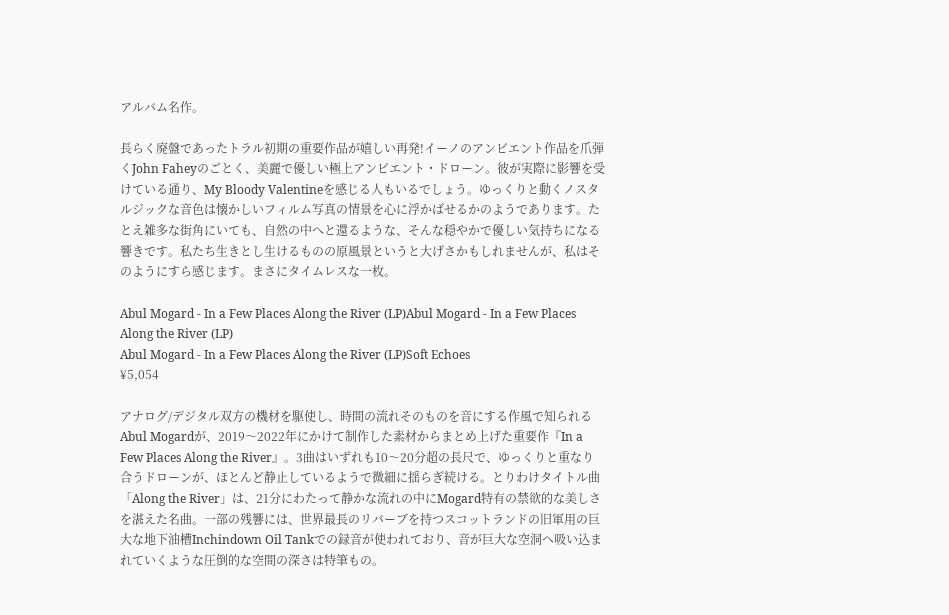アルバム名作。

長らく廃盤であったトラル初期の重要作品が嬉しい再発!イーノのアンビエント作品を爪弾くJohn Faheyのごとく、美麗で優しい極上アンビエント・ドローン。彼が実際に影響を受けている通り、My Bloody Valentineを感じる人もいるでしょう。ゆっくりと動くノスタルジックな音色は懐かしいフィルム写真の情景を心に浮かばせるかのようであります。たとえ雑多な街角にいても、自然の中へと還るような、そんな穏やかで優しい気持ちになる響きです。私たち生きとし生けるものの原風景というと大げさかもしれませんが、私はそのようにすら感じます。まさにタイムレスな一枚。

Abul Mogard - In a Few Places Along the River (LP)Abul Mogard - In a Few Places Along the River (LP)
Abul Mogard - In a Few Places Along the River (LP)Soft Echoes
¥5,054

アナログ/デジタル双方の機材を駆使し、時間の流れそのものを音にする作風で知られるAbul Mogardが、2019〜2022年にかけて制作した素材からまとめ上げた重要作『In a Few Places Along the River』。3曲はいずれも10〜20分超の長尺で、ゆっくりと重なり合うドローンが、ほとんど静止しているようで微細に揺らぎ続ける。とりわけタイトル曲「Along the River」は、21分にわたって静かな流れの中にMogard特有の禁欲的な美しさを湛えた名曲。一部の残響には、世界最長のリバーブを持つスコットランドの旧軍用の巨大な地下油槽Inchindown Oil Tankでの録音が使われており、音が巨大な空洞へ吸い込まれていくような圧倒的な空間の深さは特筆もの。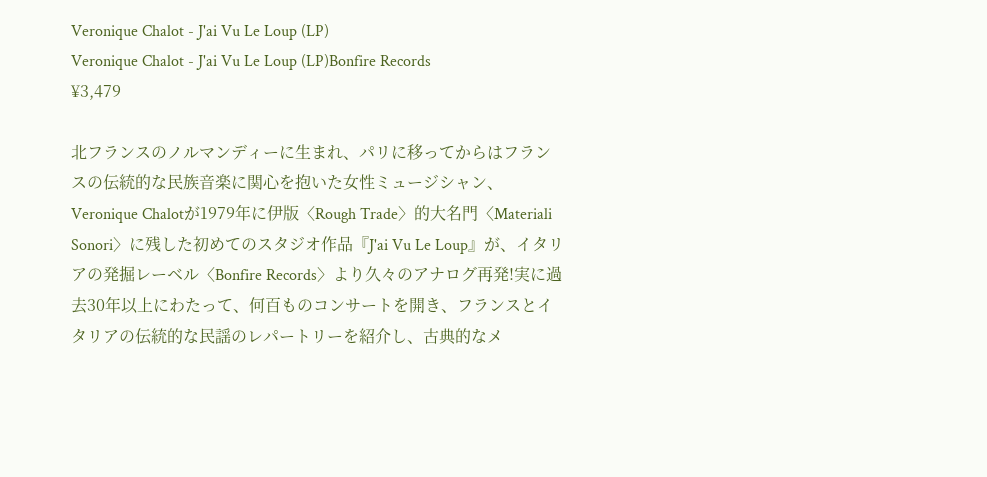Veronique Chalot - J'ai Vu Le Loup (LP)
Veronique Chalot - J'ai Vu Le Loup (LP)Bonfire Records
¥3,479

北フランスのノルマンディーに生まれ、パリに移ってからはフランスの伝統的な民族音楽に関心を抱いた女性ミュージシャン、Veronique Chalotが1979年に伊版〈Rough Trade〉的大名門〈Materiali Sonori〉に残した初めてのスタジオ作品『J'ai Vu Le Loup』が、イタリアの発掘レーベル〈Bonfire Records〉より久々のアナログ再発!実に過去30年以上にわたって、何百ものコンサートを開き、フランスとイタリアの伝統的な民謡のレパートリーを紹介し、古典的なメ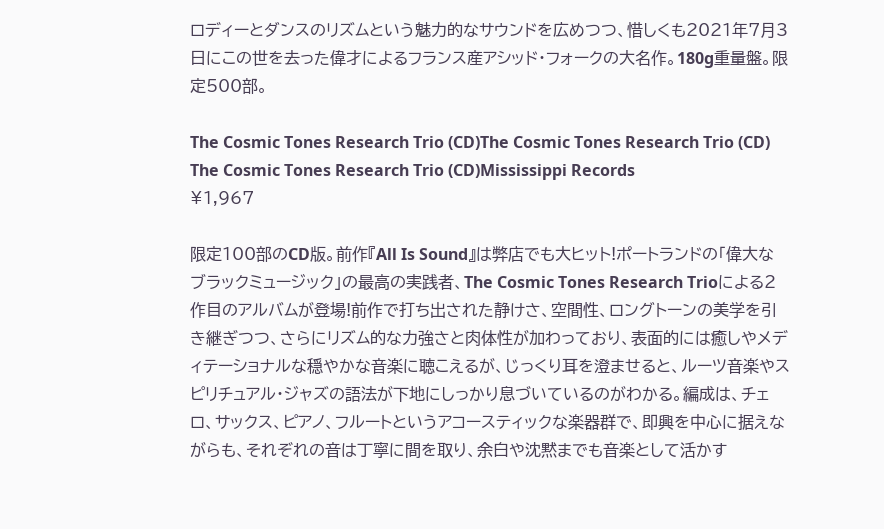ロディーとダンスのリズムという魅力的なサウンドを広めつつ、惜しくも2021年7月3日にこの世を去った偉才によるフランス産アシッド・フォークの大名作。180g重量盤。限定500部。

The Cosmic Tones Research Trio (CD)The Cosmic Tones Research Trio (CD)
The Cosmic Tones Research Trio (CD)Mississippi Records
¥1,967

限定100部のCD版。前作『All Is Sound』は弊店でも大ヒット!ポートランドの「偉大なブラックミュージック」の最高の実践者、The Cosmic Tones Research Trioによる2作目のアルバムが登場!前作で打ち出された静けさ、空間性、ロングトーンの美学を引き継ぎつつ、さらにリズム的な力強さと肉体性が加わっており、表面的には癒しやメディテーショナルな穏やかな音楽に聴こえるが、じっくり耳を澄ませると、ルーツ音楽やスピリチュアル・ジャズの語法が下地にしっかり息づいているのがわかる。編成は、チェロ、サックス、ピアノ、フルートというアコースティックな楽器群で、即興を中心に据えながらも、それぞれの音は丁寧に間を取り、余白や沈黙までも音楽として活かす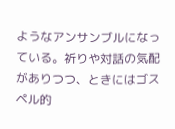ようなアンサンブルになっている。祈りや対話の気配がありつつ、ときにはゴスペル的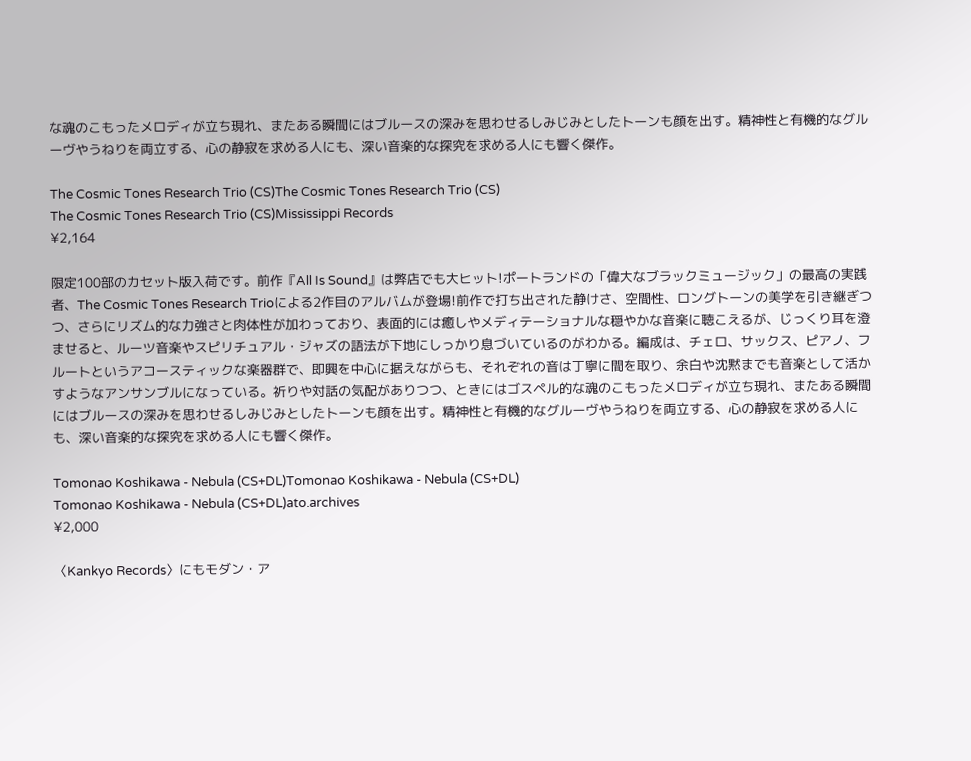な魂のこもったメロディが立ち現れ、またある瞬間にはブルースの深みを思わせるしみじみとしたトーンも顔を出す。精神性と有機的なグルーヴやうねりを両立する、心の静寂を求める人にも、深い音楽的な探究を求める人にも響く傑作。

The Cosmic Tones Research Trio (CS)The Cosmic Tones Research Trio (CS)
The Cosmic Tones Research Trio (CS)Mississippi Records
¥2,164

限定100部のカセット版入荷です。前作『All Is Sound』は弊店でも大ヒット!ポートランドの「偉大なブラックミュージック」の最高の実践者、The Cosmic Tones Research Trioによる2作目のアルバムが登場!前作で打ち出された静けさ、空間性、ロングトーンの美学を引き継ぎつつ、さらにリズム的な力強さと肉体性が加わっており、表面的には癒しやメディテーショナルな穏やかな音楽に聴こえるが、じっくり耳を澄ませると、ルーツ音楽やスピリチュアル・ジャズの語法が下地にしっかり息づいているのがわかる。編成は、チェロ、サックス、ピアノ、フルートというアコースティックな楽器群で、即興を中心に据えながらも、それぞれの音は丁寧に間を取り、余白や沈黙までも音楽として活かすようなアンサンブルになっている。祈りや対話の気配がありつつ、ときにはゴスペル的な魂のこもったメロディが立ち現れ、またある瞬間にはブルースの深みを思わせるしみじみとしたトーンも顔を出す。精神性と有機的なグルーヴやうねりを両立する、心の静寂を求める人にも、深い音楽的な探究を求める人にも響く傑作。

Tomonao Koshikawa - Nebula (CS+DL)Tomonao Koshikawa - Nebula (CS+DL)
Tomonao Koshikawa - Nebula (CS+DL)ato.archives
¥2,000

〈Kankyo Records〉にもモダン・ア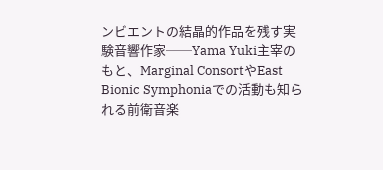ンビエントの結晶的作品を残す実験音響作家──Yama Yuki主宰のもと、Marginal ConsortやEast Bionic Symphoniaでの活動も知られる前衛音楽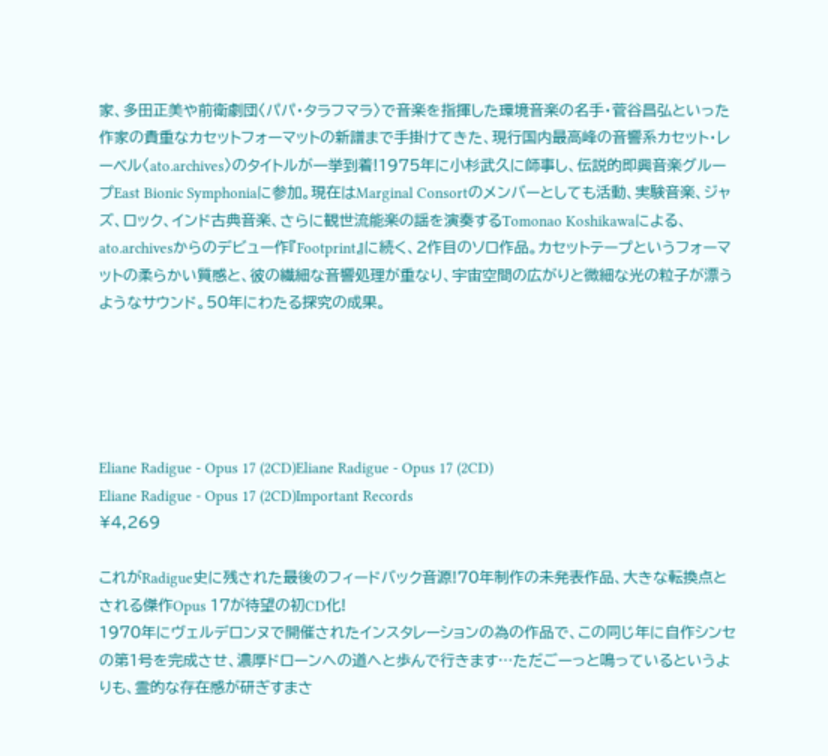家、多田正美や前衛劇団〈パパ・タラフマラ〉で音楽を指揮した環境音楽の名手・菅谷昌弘といった作家の貴重なカセットフォーマットの新譜まで手掛けてきた、現行国内最高峰の音響系カセット・レーベル〈ato.archives〉のタイトルが一挙到着!1975年に小杉武久に師事し、伝説的即興音楽グループEast Bionic Symphoniaに参加。現在はMarginal Consortのメンバーとしても活動、実験音楽、ジャズ、ロック、インド古典音楽、さらに観世流能楽の謡を演奏するTomonao Koshikawaによる、ato.archivesからのデビュー作『Footprint』に続く、2作目のソロ作品。カセットテープというフォーマットの柔らかい質感と、彼の繊細な音響処理が重なり、宇宙空間の広がりと微細な光の粒子が漂うようなサウンド。50年にわたる探究の成果。





Eliane Radigue - Opus 17 (2CD)Eliane Radigue - Opus 17 (2CD)
Eliane Radigue - Opus 17 (2CD)Important Records
¥4,269

これがRadigue史に残された最後のフィードバック音源!70年制作の未発表作品、大きな転換点とされる傑作Opus 17が待望の初CD化!
1970年にヴェルデロンヌで開催されたインスタレーションの為の作品で、この同じ年に自作シンセの第1号を完成させ、濃厚ドローンへの道へと歩んで行きます…ただごーっと鳴っているというよりも、霊的な存在感が研ぎすまさ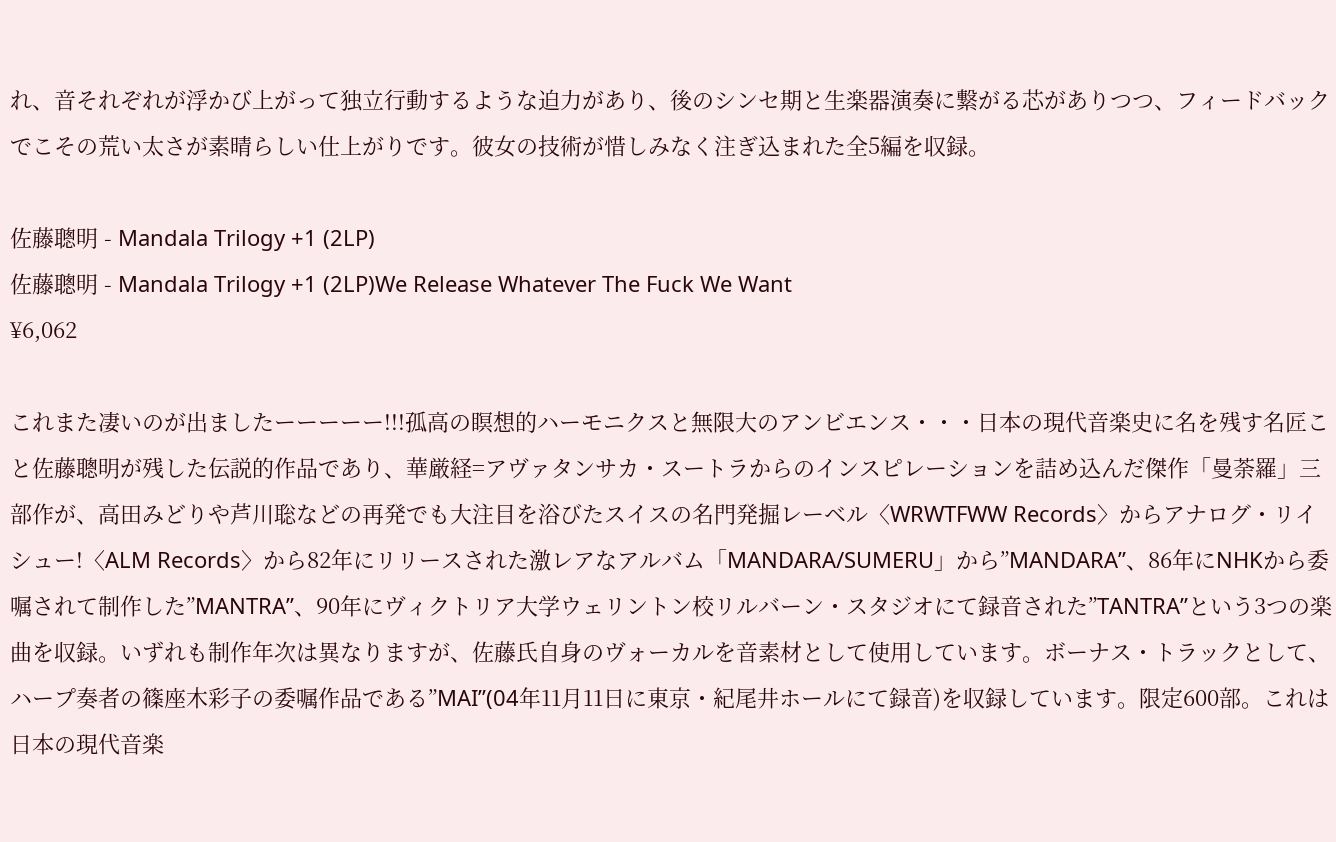れ、音それぞれが浮かび上がって独立行動するような迫力があり、後のシンセ期と生楽器演奏に繋がる芯がありつつ、フィードバックでこその荒い太さが素晴らしい仕上がりです。彼女の技術が惜しみなく注ぎ込まれた全5編を収録。

佐藤聰明 - Mandala Trilogy +1 (2LP)
佐藤聰明 - Mandala Trilogy +1 (2LP)We Release Whatever The Fuck We Want
¥6,062

これまた凄いのが出ましたーーーーー!!!孤高の瞑想的ハーモニクスと無限大のアンビエンス・・・日本の現代音楽史に名を残す名匠こと佐藤聰明が残した伝説的作品であり、華厳経=アヴァタンサカ・スートラからのインスピレーションを詰め込んだ傑作「曼荼羅」三部作が、高田みどりや芦川聡などの再発でも大注目を浴びたスイスの名門発掘レーベル〈WRWTFWW Records〉からアナログ・リイシュー!〈ALM Records〉から82年にリリースされた激レアなアルバム「MANDARA/SUMERU」から”MANDARA”、86年にNHKから委嘱されて制作した”MANTRA”、90年にヴィクトリア大学ウェリントン校リルバーン・スタジオにて録音された”TANTRA”という3つの楽曲を収録。いずれも制作年次は異なりますが、佐藤氏自身のヴォーカルを音素材として使用しています。ボーナス・トラックとして、ハープ奏者の篠座木彩子の委嘱作品である”MAI”(04年11月11日に東京・紀尾井ホールにて録音)を収録しています。限定600部。これは日本の現代音楽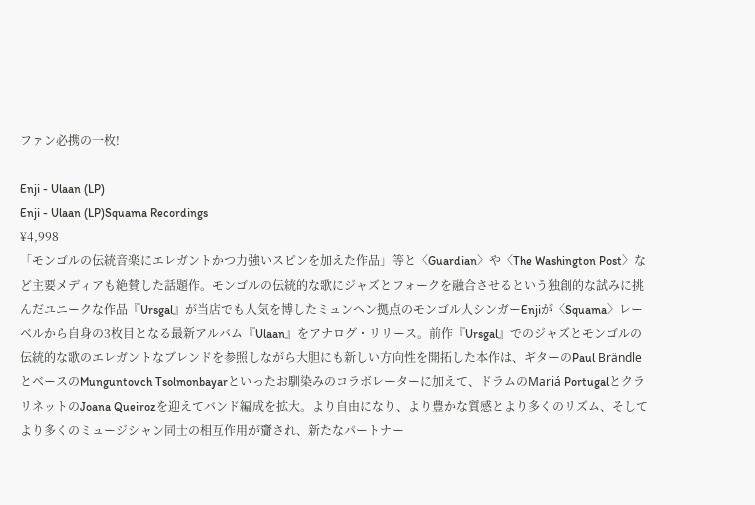ファン必携の一枚!

Enji - Ulaan (LP)
Enji - Ulaan (LP)Squama Recordings
¥4,998
「モンゴルの伝統音楽にエレガントかつ力強いスピンを加えた作品」等と〈Guardian〉や〈The Washington Post〉など主要メディアも絶賛した話題作。モンゴルの伝統的な歌にジャズとフォークを融合させるという独創的な試みに挑んだユニークな作品『Ursgal』が当店でも人気を博したミュンヘン拠点のモンゴル人シンガーEnjiが〈Squama〉レーベルから自身の3枚目となる最新アルバム『Ulaan』をアナログ・リリース。前作『Ursgal』でのジャズとモンゴルの伝統的な歌のエレガントなブレンドを参照しながら大胆にも新しい方向性を開拓した本作は、ギターのPaul BrändleとベースのMunguntovch Tsolmonbayarといったお馴染みのコラボレーターに加えて、ドラムのMariá PortugalとクラリネットのJoana Queirozを迎えてバンド編成を拡大。より自由になり、より豊かな質感とより多くのリズム、そしてより多くのミュージシャン同士の相互作用が齎され、新たなパートナー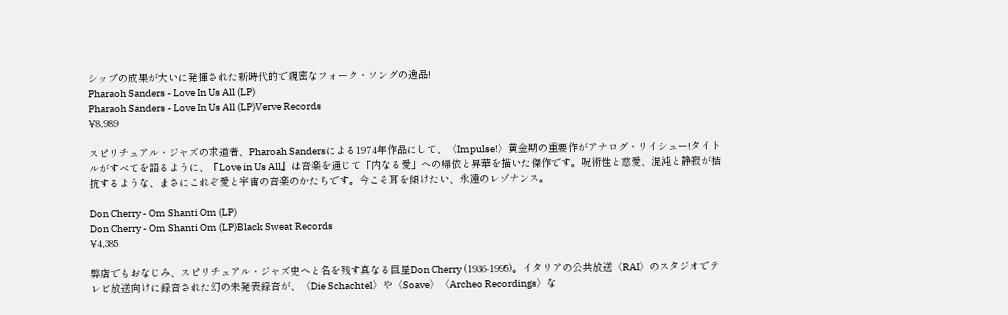シップの成果が大いに発揮された新時代的で親密なフォーク・ソングの逸品!
Pharaoh Sanders - Love In Us All (LP)
Pharaoh Sanders - Love In Us All (LP)Verve Records
¥8,989

スピリチュアル・ジャズの求道者、Pharoah Sandersによる1974年作品にして、〈Impulse!〉黄金期の重要作がアナログ・リイシュー!タイトルがすべてを語るように、『Love in Us All』は音楽を通じて「内なる愛」への帰依と昇華を描いた傑作です。呪術性と慈愛、混沌と静寂が拮抗するような、まさにこれぞ愛と宇宙の音楽のかたちです。今こそ耳を傾けたい、永遠のレゾナンス。

Don Cherry - Om Shanti Om (LP)
Don Cherry - Om Shanti Om (LP)Black Sweat Records
¥4,385

弊店でもおなじみ、スピリチュアル・ジャズ史へと名を残す真なる巨星Don Cherry (1936-1995)。イタリアの公共放送〈RAI〉のスタジオでテレビ放送向けに録音された幻の未発表録音が、〈Die Schachtel〉や〈Soave〉〈Archeo Recordings〉な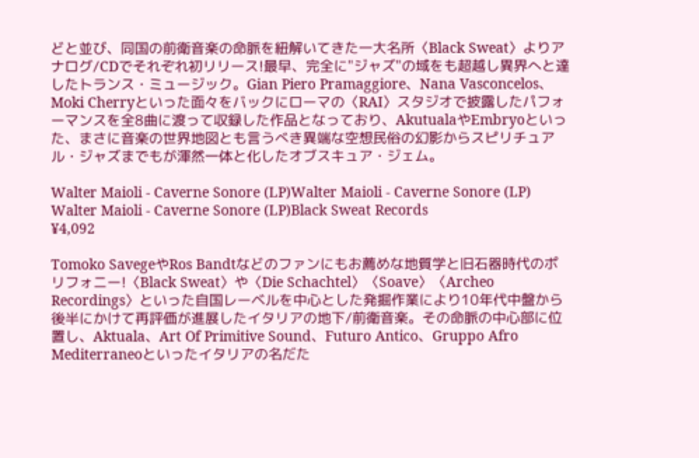どと並び、同国の前衛音楽の命脈を紐解いてきた一大名所〈Black Sweat〉よりアナログ/CDでそれぞれ初リリース!最早、完全に"ジャズ"の域をも超越し異界へと達したトランス・ミュージック。Gian Piero Pramaggiore、Nana Vasconcelos、Moki Cherryといった面々をバックにローマの〈RAI〉スタジオで披露したパフォーマンスを全8曲に渡って収録した作品となっており、AkutualaやEmbryoといった、まさに音楽の世界地図とも言うべき異端な空想民俗の幻影からスピリチュアル・ジャズまでもが渾然一体と化したオブスキュア・ジェム。

Walter Maioli - Caverne Sonore (LP)Walter Maioli - Caverne Sonore (LP)
Walter Maioli - Caverne Sonore (LP)Black Sweat Records
¥4,092

Tomoko SavegeやRos Bandtなどのファンにもお薦めな地質学と旧石器時代のポリフォニー!〈Black Sweat〉や〈Die Schachtel〉〈Soave〉〈Archeo Recordings〉といった自国レーベルを中心とした発掘作業により10年代中盤から後半にかけて再評価が進展したイタリアの地下/前衛音楽。その命脈の中心部に位置し、Aktuala、Art Of Primitive Sound、Futuro Antico、Gruppo Afro Mediterraneoといったイタリアの名だた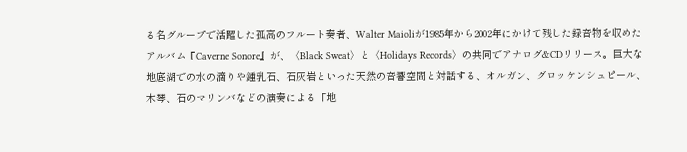る名グループで活躍した孤高のフルート奏者、Walter Maioliが1985年から2002年にかけて残した録音物を収めたアルバム『Caverne Sonore』が、〈Black Sweat〉と〈Holidays Records〉の共同でアナログ&CDリリース。巨大な地底湖での水の滴りや鍾乳石、石灰岩といった天然の音響空間と対話する、オルガン、グロッケンシュピール、木琴、石のマリンバなどの演奏による「地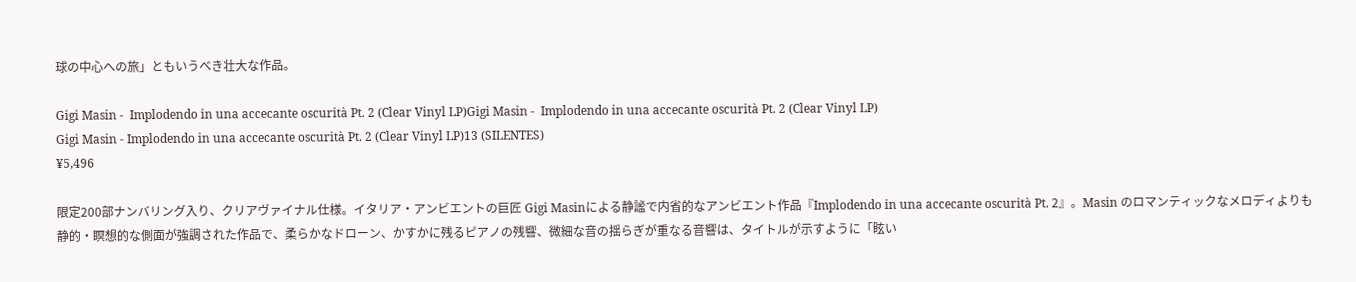球の中心への旅」ともいうべき壮大な作品。

Gigi Masin -  Implodendo in una accecante oscurità Pt. 2 (Clear Vinyl LP)Gigi Masin -  Implodendo in una accecante oscurità Pt. 2 (Clear Vinyl LP)
Gigi Masin - Implodendo in una accecante oscurità Pt. 2 (Clear Vinyl LP)13 (SILENTES)
¥5,496

限定200部ナンバリング入り、クリアヴァイナル仕様。イタリア・アンビエントの巨匠 Gigi Masinによる静謐で内省的なアンビエント作品『Implodendo in una accecante oscurità Pt. 2』。Masin のロマンティックなメロディよりも静的・瞑想的な側面が強調された作品で、柔らかなドローン、かすかに残るピアノの残響、微細な音の揺らぎが重なる音響は、タイトルが示すように「眩い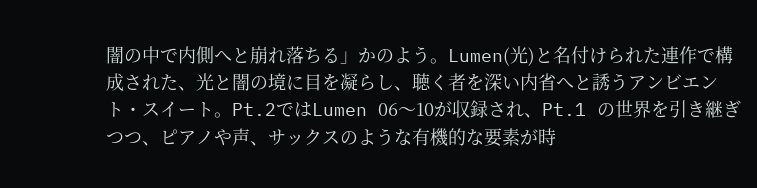闇の中で内側へと崩れ落ちる」かのよう。Lumen(光)と名付けられた連作で構成された、光と闇の境に目を凝らし、聴く者を深い内省へと誘うアンビエント・スイート。Pt.2ではLumen 06〜10が収録され、Pt.1 の世界を引き継ぎつつ、ピアノや声、サックスのような有機的な要素が時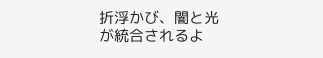折浮かび、闇と光が統合されるよ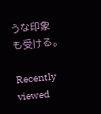うな印象も受ける。

Recently viewed